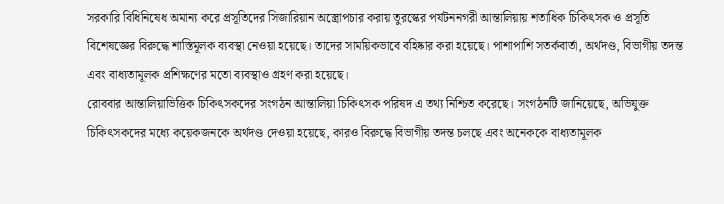সরকারি বিধিনিষেধ অমান্য করে প্রসূতিদের সিজারিয়ান অস্ত্রোপচার করায় তুরস্কের পর্যটননগরী আন্তালিয়ায় শতাধিক চিকিৎসক ও প্রসূতি বিশেষজ্ঞের বিরুদ্ধে শাস্তিমূলক ব্যবস্থা নেওয়া হয়েছে। তাদের সাময়িকভাবে বহিষ্কার করা হয়েছে। পাশাপাশি সতর্কবার্তা, অর্থদণ্ড, বিভাগীয় তদন্ত এবং বাধ্যতামূলক প্রশিক্ষণের মতো ব্যবস্থাও গ্রহণ করা হয়েছে।
রোববার আন্তালিয়াভিত্তিক চিকিৎসকদের সংগঠন আন্তালিয়া চিকিৎসক পরিষদ এ তথ্য নিশ্চিত করেছে। সংগঠনটি জানিয়েছে, অভিযুক্ত চিকিৎসকদের মধ্যে কয়েকজনকে অর্থদণ্ড দেওয়া হয়েছে, কারও বিরুদ্ধে বিভাগীয় তদন্ত চলছে এবং অনেককে বাধ্যতামূলক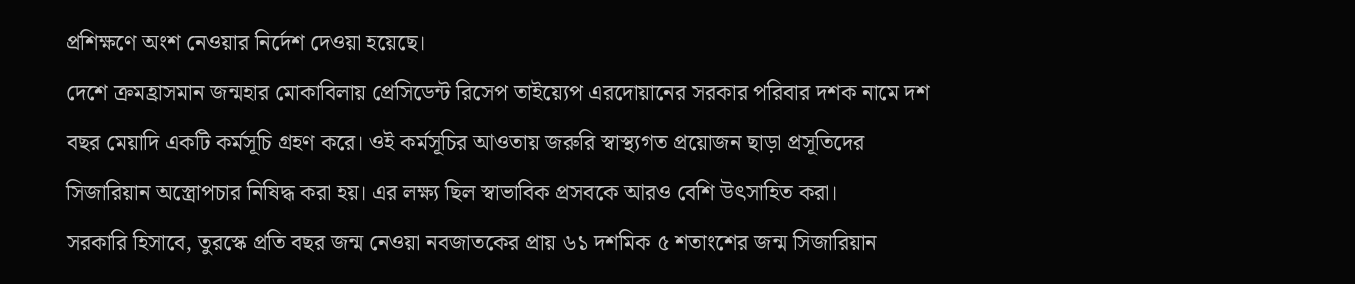প্রশিক্ষণে অংশ নেওয়ার নির্দেশ দেওয়া হয়েছে।
দেশে ক্রমহ্রাসমান জন্মহার মোকাবিলায় প্রেসিডেন্ট রিসেপ তাইয়্যেপ এরদোয়ানের সরকার পরিবার দশক নামে দশ বছর মেয়াদি একটি কর্মসূচি গ্রহণ করে। ওই কর্মসূচির আওতায় জরুরি স্বাস্থ্যগত প্রয়োজন ছাড়া প্রসূতিদের সিজারিয়ান অস্ত্রোপচার নিষিদ্ধ করা হয়। এর লক্ষ্য ছিল স্বাভাবিক প্রসবকে আরও বেশি উৎসাহিত করা।
সরকারি হিসাবে, তুরস্কে প্রতি বছর জন্ম নেওয়া নবজাতকের প্রায় ৬১ দশমিক ৫ শতাংশের জন্ম সিজারিয়ান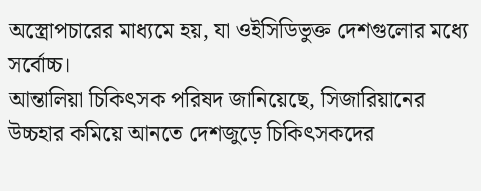অস্ত্রোপচারের মাধ্যমে হয়, যা ওইসিডিভুক্ত দেশগুলোর মধ্যে সর্বোচ্চ।
আন্তালিয়া চিকিৎসক পরিষদ জানিয়েছে, সিজারিয়ানের উচ্চহার কমিয়ে আনতে দেশজুড়ে চিকিৎসকদের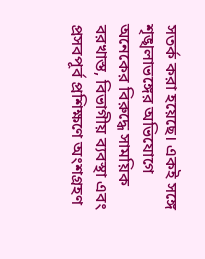সতর্ক করা হয়েছে। একই সঙ্গে শৃঙ্খলাভঙ্গের অভিযোগে অনেকের বিরুদ্ধে সাময়িক বরখাস্ত, বিভাগীয় ব্যবস্থা এবং প্রসবপূর্ব প্রশিক্ষণে অংশগ্রহণ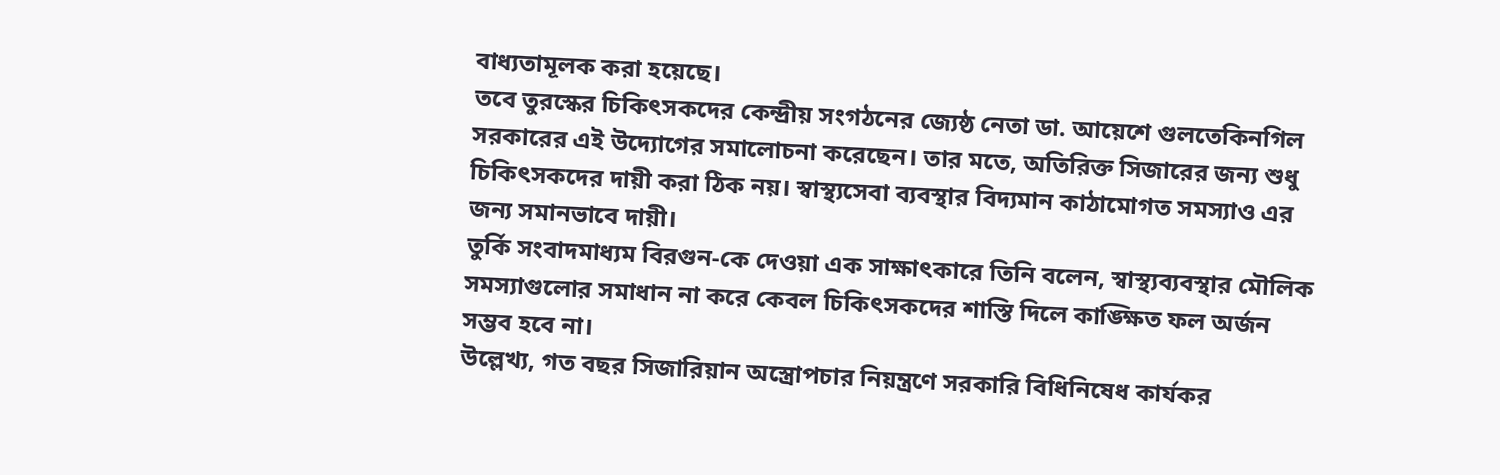বাধ্যতামূলক করা হয়েছে।
তবে তুরস্কের চিকিৎসকদের কেন্দ্রীয় সংগঠনের জ্যেষ্ঠ নেতা ডা. আয়েশে গুলতেকিনগিল সরকারের এই উদ্যোগের সমালোচনা করেছেন। তার মতে, অতিরিক্ত সিজারের জন্য শুধু চিকিৎসকদের দায়ী করা ঠিক নয়। স্বাস্থ্যসেবা ব্যবস্থার বিদ্যমান কাঠামোগত সমস্যাও এর জন্য সমানভাবে দায়ী।
তুর্কি সংবাদমাধ্যম বিরগুন-কে দেওয়া এক সাক্ষাৎকারে তিনি বলেন, স্বাস্থ্যব্যবস্থার মৌলিক সমস্যাগুলোর সমাধান না করে কেবল চিকিৎসকদের শাস্তি দিলে কাঙ্ক্ষিত ফল অর্জন সম্ভব হবে না।
উল্লেখ্য, গত বছর সিজারিয়ান অস্ত্রোপচার নিয়ন্ত্রণে সরকারি বিধিনিষেধ কার্যকর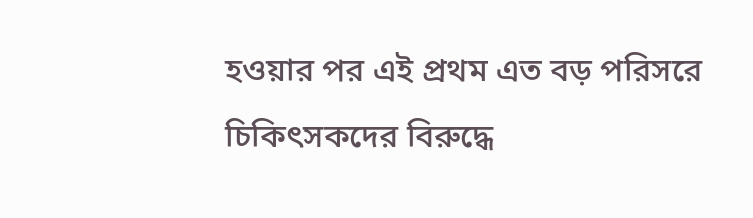হওয়ার পর এই প্রথম এত বড় পরিসরে চিকিৎসকদের বিরুদ্ধে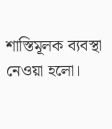শাস্তিমূলক ব্যবস্থা নেওয়া হলো।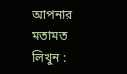আপনার মতামত লিখুন :